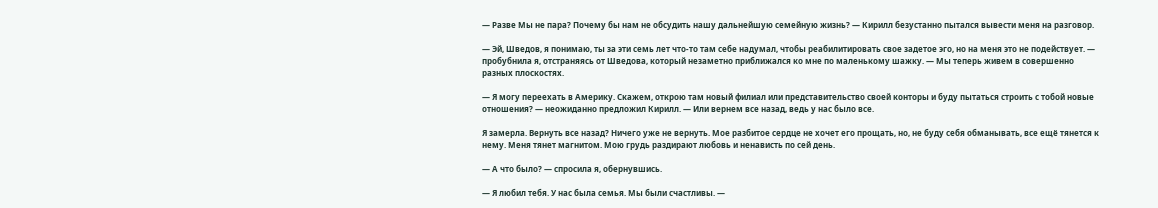— Разве Мы не пара? Почему бы нам не обсудить нашу дальнейшую семейную жизнь? — Кирилл безустанно пытался вывести меня на разговор.

— Эй, Шведов, я понимаю, ты за эти семь лет что-то там себе надумал, чтобы реабилитировать свое задетое эго, но на меня это не подействует. — пробубнила я, отстраняясь от Шведова, который незаметно приближался ко мне по маленькому шажку. — Мы теперь живем в совершенно разных плоскостях.

— Я могу переехать в Америку. Скажем, открою там новый филиал или представительство своей конторы и буду пытаться строить с тобой новые отношения? — неожиданно предложил Кирилл. — Или вернем все назад, ведь у нас было все.

Я замерла. Вернуть все назад? Ничего уже не вернуть. Мое разбитое сердце не хочет его прощать, но, не буду себя обманывать, все ещё тянется к нему. Меня тянет магнитом. Мою грудь раздирают любовь и ненависть по сей день.

— А что было? — спросила я, обернувшись.

— Я любил тебя. У нас была семья. Мы были счастливы. —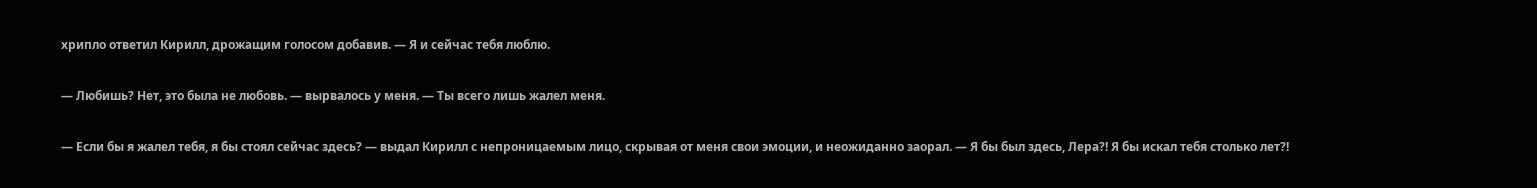хрипло ответил Кирилл, дрожащим голосом добавив. — Я и сейчас тебя люблю.

— Любишь? Нет, это была не любовь. — вырвалось у меня. — Ты всего лишь жалел меня.

— Если бы я жалел тебя, я бы стоял сейчас здесь? — выдал Кирилл с непроницаемым лицо, скрывая от меня свои эмоции, и неожиданно заорал. — Я бы был здесь, Лера?! Я бы искал тебя столько лет?!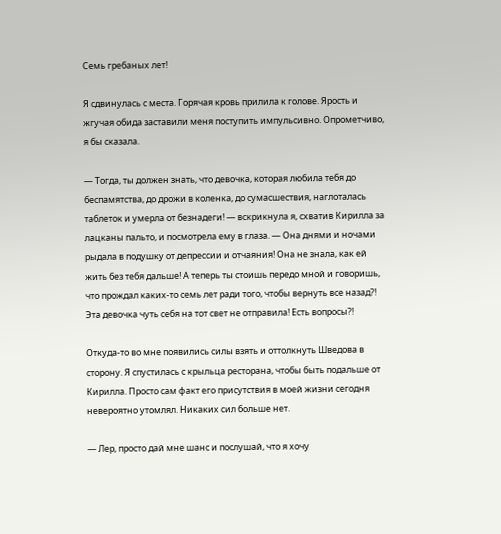Семь гребаных лет!

Я сдвинулась с места. Горячая кровь прилила к голове. Ярость и жгучая обида заставили меня поступить импульсивно. Опрометчиво, я бы сказала.

— Тогда, ты должен знать, что девочка, которая любила тебя до беспамятства, до дрожи в коленка, до сумасшествия, наглоталась таблеток и умерла от безнадеги! — вскрикнула я, схватив Кирилла за лацканы пальто, и посмотрела ему в глаза. — Она днями и ночами рыдала в подушку от депрессии и отчаяния! Она не знала, как ей жить без тебя дальше! А теперь ты стоишь передо мной и говоришь, что прождал каких-то семь лет ради того, чтобы вернуть все назад?! Эта девочка чуть себя на тот свет не отправила! Есть вопросы?!

Откуда-то во мне появились силы взять и оттолкнуть Шведова в сторону. Я спустилась с крыльца ресторана, чтобы быть подальше от Кирилла. Просто сам факт его присутствия в моей жизни сегодня невероятно утомлял. Никаких сил больше нет.

— Лер, просто дай мне шанс и послушай, что я хочу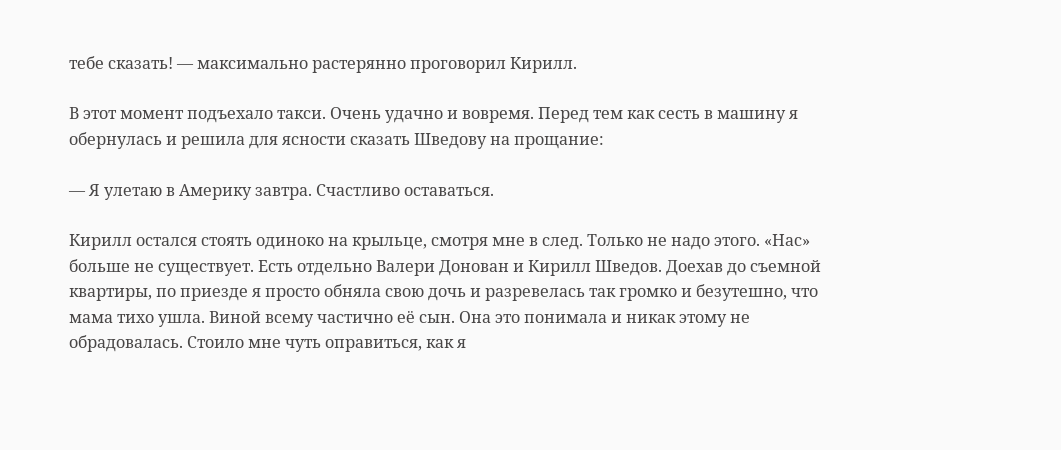тебе сказать! — максимально растерянно проговорил Кирилл.

В этот момент подъехало такси. Очень удачно и вовремя. Перед тем как сесть в машину я обернулась и решила для ясности сказать Шведову на прощание:

— Я улетаю в Америку завтра. Счастливо оставаться.

Кирилл остался стоять одиноко на крыльце, смотря мне в след. Только не надо этого. «Нас» больше не существует. Есть отдельно Валери Донован и Кирилл Шведов. Доехав до съемной квартиры, по приезде я просто обняла свою дочь и разревелась так громко и безутешно, что мама тихо ушла. Виной всему частично её сын. Она это понимала и никак этому не обрадовалась. Стоило мне чуть оправиться, как я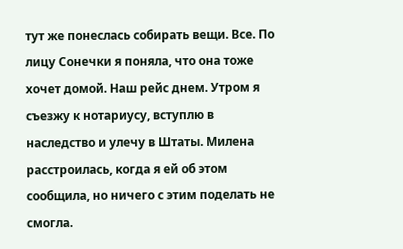тут же понеслась собирать вещи. Все. По лицу Сонечки я поняла, что она тоже хочет домой. Наш рейс днем. Утром я съезжу к нотариусу, вступлю в наследство и улечу в Штаты. Милена расстроилась, когда я ей об этом сообщила, но ничего с этим поделать не смогла.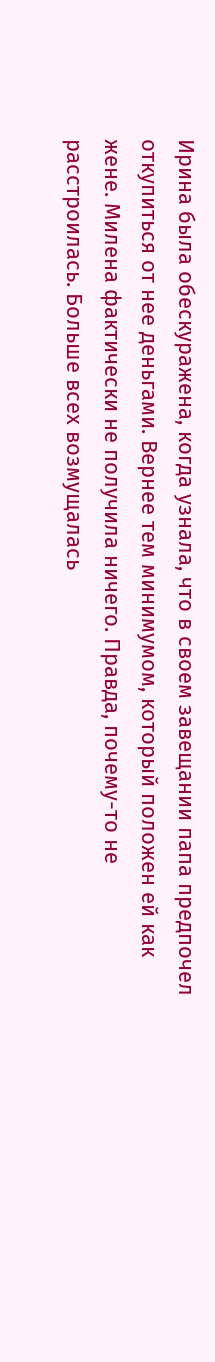Ирина была обескуражена, когда узнала, что в своем завещании папа предпочел откупиться от нее деньгами. Вернее тем минимумом, который положен ей как жене. Милена фактически не получила ничего. Правда, почему-то не расстроилась. Больше всех возмущалась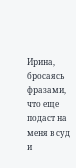Ирина, бросаясь фразами, что еще подаст на меня в суд и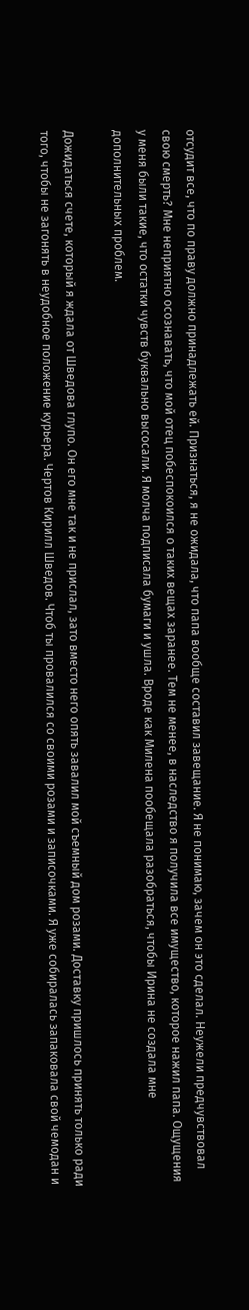отсудит все, что по праву должно принадлежать ей. Признаться, я не ожидала, что папа вообще составил завещание. Я не понимаю, зачем он это сделал. Неужели предчувствовал свою смерть? Мне неприятно осознавать, что мой отец побеспокоился о таких вещах заранее. Тем не менее, в наследство я получила все имущество, которое нажил папа. Ощущения у меня были такие, что остатки чувств буквально высосали. Я молча подписала бумаги и ушла. Вроде как Милена пообещала разобраться, чтобы Ирина не создала мне дополнительных проблем.

Дожидаться счете, который я ждала от Шведова глупо. Он его мне так и не прислал, зато вместо него опять завалил мой съемный дом розами. Доставку пришлось принять только ради того, чтобы не загонять в неудобное положение курьера. Чертов Кирилл Шведов. Чтоб ты провалился со своими розами и записочками. Я уже собиралась запаковала свой чемодан и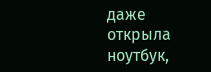даже открыла ноутбук,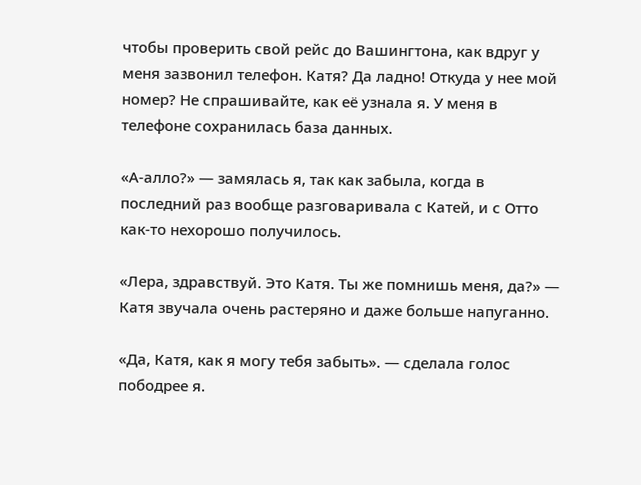чтобы проверить свой рейс до Вашингтона, как вдруг у меня зазвонил телефон. Катя? Да ладно! Откуда у нее мой номер? Не спрашивайте, как её узнала я. У меня в телефоне сохранилась база данных.

«А-алло?» — замялась я, так как забыла, когда в последний раз вообще разговаривала с Катей, и с Отто как-то нехорошо получилось.

«Лера, здравствуй. Это Катя. Ты же помнишь меня, да?» — Катя звучала очень растеряно и даже больше напуганно.

«Да, Катя, как я могу тебя забыть». — сделала голос пободрее я.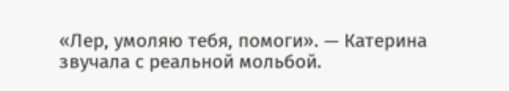«Лер, умоляю тебя, помоги». — Катерина звучала с реальной мольбой.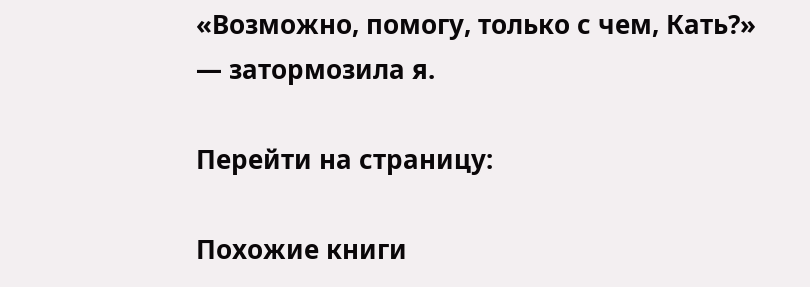«Возможно, помогу, только с чем, Кать?» — затормозила я.

Перейти на страницу:

Похожие книги